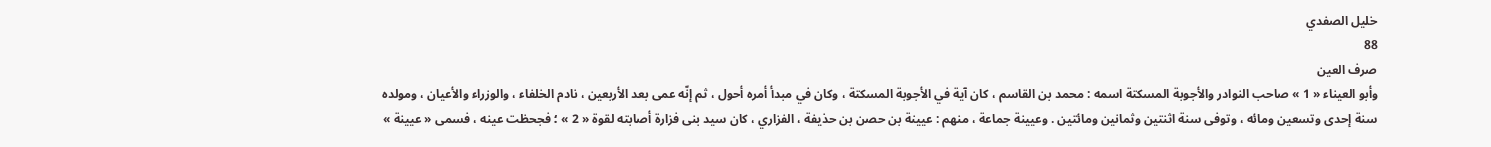خليل الصفدي
88
صرف العين
وأبو العيناء « 1 » صاحب النوادر والأجوبة المسكتة اسمه : محمد بن القاسم ، كان آية في الأجوبة المسكتة ، وكان في مبدأ أمره أحول ، ثم إنّه عمى بعد الأربعين ، نادم الخلفاء ، والوزراء والأعيان ، ومولده سنة إحدى وتسعين ومائه ، وتوفى سنة اثنتين وثمانين ومائتين . وعيينة جماعة ، منهم : عيينة بن حصن بن حذيفة ، الفزاري ، كان سيد بنى فزارة أصابته لقوة « 2 » ؛ فجحظت عينه ، فسمى « عيينة »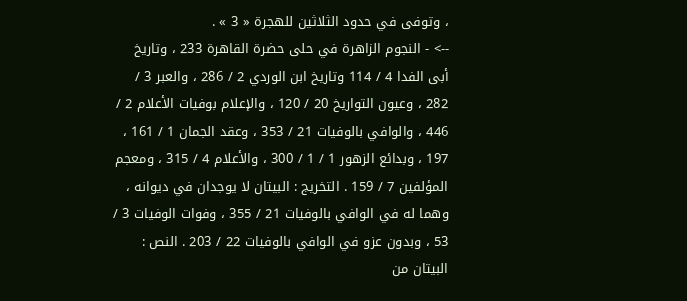، وتوفى في حدود الثلاثين للهجرة « 3 » .
--> - النجوم الزاهرة في حلى حضرة القاهرة 233 ، وتاريخ أبى الفدا 4 / 114 وتاريخ ابن الوردي 2 / 286 ، والعبر 3 / 282 ، وعيون التواريخ 20 / 120 ، والإعلام بوفيات الأعلام 2 / 446 ، والوافي بالوفيات 21 / 353 ، وعقد الجمان 1 / 161 ، 197 ، وبدائع الزهور 1 / 1 / 300 ، والأعلام 4 / 315 ، ومعجم المؤلفين 7 / 159 . التخريج : البيتان لا يوجدان في ديوانه ، وهما له في الوافي بالوفيات 21 / 355 ، وفوات الوفيات 3 / 53 ، وبدون عزو في الوافي بالوفيات 22 / 203 . النص : البيتان من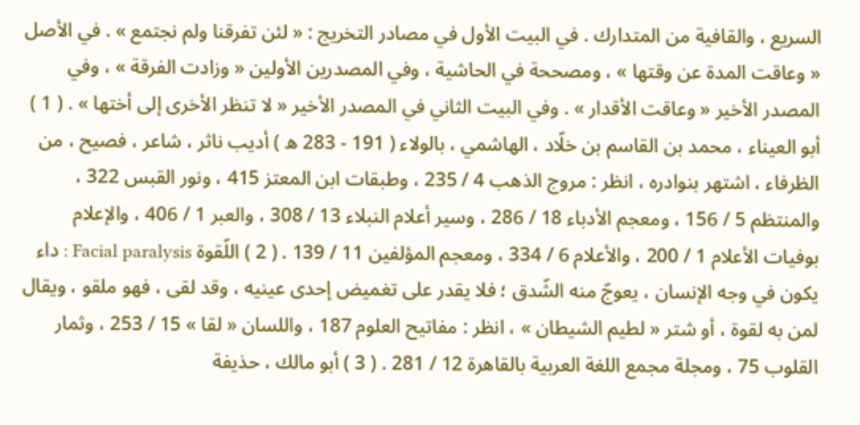السريع ، والقافية من المتدارك . في البيت الأول في مصادر التخريج : « لئن تفرقنا ولم نجتمع » . في الأصل « وعاقت المدة عن وقتها » ، ومصححة في الحاشية ، وفي المصدرين الأولين « وزادت الفرقة » ، وفي المصدر الأخير « وعاقت الأقدار » . وفي البيت الثاني في المصدر الأخير « لا تنظر الأخرى إلى أختها » . ( 1 ) أبو العيناء ، محمد بن القاسم بن خلّاد ، الهاشمي ، بالولاء ( 191 - 283 ه ) أديب ناثر ، شاعر ، فصيح ، من الظرفاء ، اشتهر بنوادره ، انظر : مروج الذهب 4 / 235 ، وطبقات ابن المعتز 415 ، ونور القبس 322 ، والمنتظم 5 / 156 ، ومعجم الأدباء 18 / 286 ، وسير أعلام النبلاء 13 / 308 ، والعبر 1 / 406 ، والإعلام بوفيات الأعلام 1 / 200 ، والأعلام 6 / 334 ، ومعجم المؤلفين 11 / 139 . ( 2 ) اللّقوة Facial paralysis : داء يكون في وجه الإنسان ، يعوجّ منه الشّدق ؛ فلا يقدر على تغميض إحدى عينيه ، وقد لقى ، فهو ملقو ، ويقال لمن به لقوة ، أو شتر « لطيم الشيطان » ، انظر : مفاتيح العلوم 187 ، واللسان « لقا » 15 / 253 ، وثمار القلوب 75 ، ومجلة مجمع اللغة العربية بالقاهرة 12 / 281 . ( 3 ) أبو مالك ، حذيفة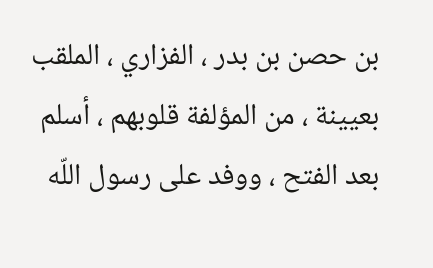بن حصن بن بدر ، الفزاري ، الملقب بعيينة ، من المؤلفة قلوبهم ، أسلم بعد الفتح ، ووفد على رسول اللّه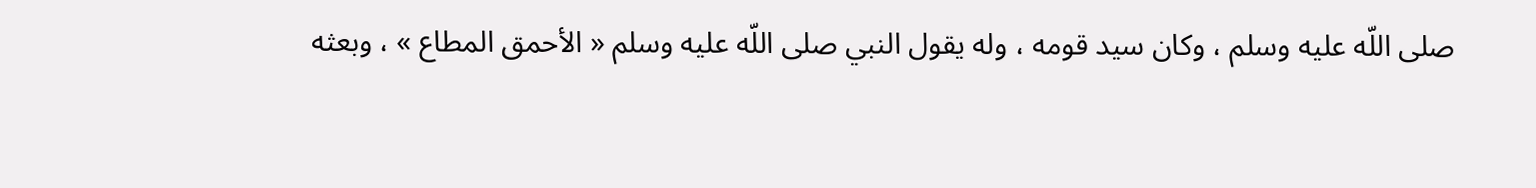صلى اللّه عليه وسلم ، وكان سيد قومه ، وله يقول النبي صلى اللّه عليه وسلم « الأحمق المطاع » ، وبعثه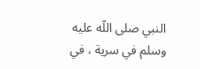النبي صلى اللّه عليه وسلم في سرية ، في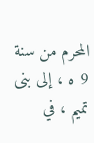المحرم من سنة 9 ه ، إلى بنى تميم ، في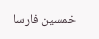خمسين فارسا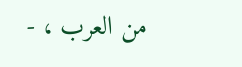من العرب ، -